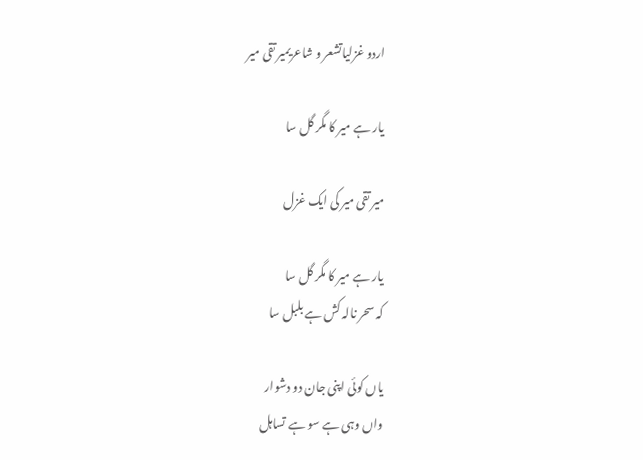اردو غزلیاتشعر و شاعریمیر تقی میر

یار ہے میر کا مگر گل سا

میر تقی میر کی ایک غزل

یار ہے میر کا مگر گل سا
کہ سحر نالہ کش ہے بلبل سا

یاں کوئی اپنی جان دو دشوار
واں وہی ہے سو ہے تساہل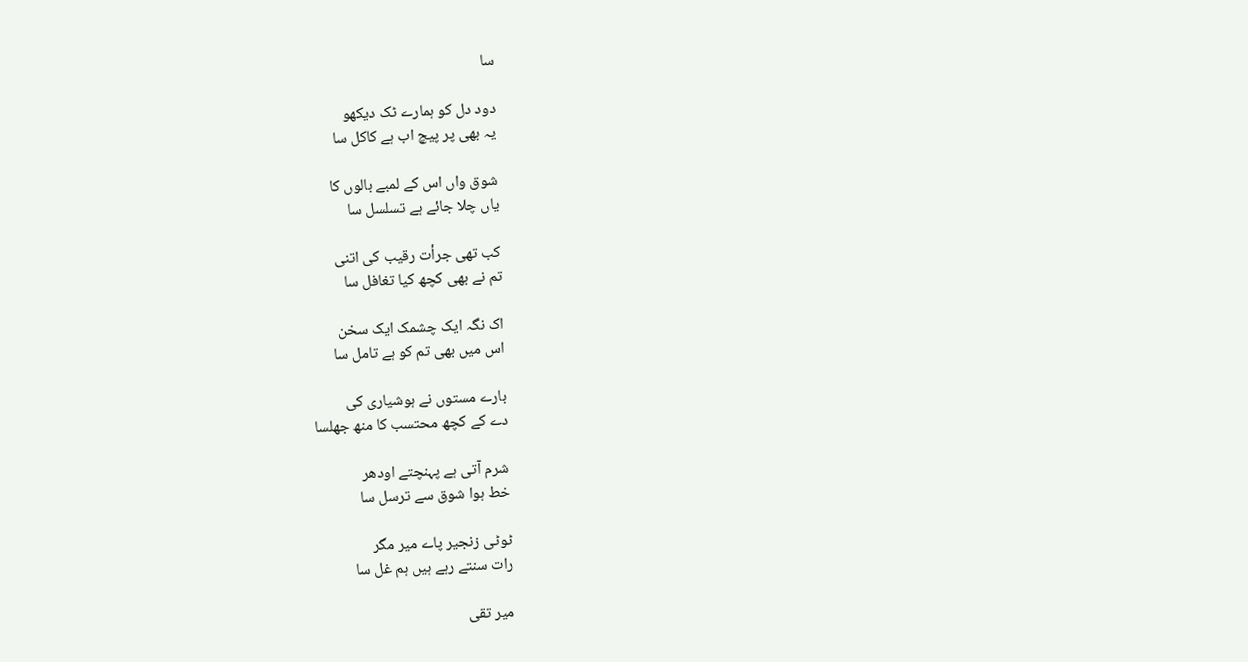سا

دود دل کو ہمارے ٹک دیکھو
یہ بھی پر پیچ اب ہے کاکل سا

شوق واں اس کے لمبے بالوں کا
یاں چلا جائے ہے تسلسل سا

کب تھی جرأت رقیب کی اتنی
تم نے بھی کچھ کیا تغافل سا

اک نگہ ایک چشمک ایک سخن
اس میں بھی تم کو ہے تامل سا

بارے مستوں نے ہوشیاری کی
دے کے کچھ محتسب کا منھ جھلسا

شرم آتی ہے پہنچتے اودھر
خط ہوا شوق سے ترسل سا

ٹوٹی زنجیر پاے میر مگر
رات سنتے رہے ہیں ہم غل سا

میر تقی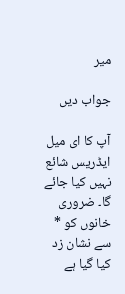میر

جواب دیں

آپ کا ای میل ایڈریس شائع نہیں کیا جائے گا۔ ضروری خانوں کو * سے نشان زد کیا گیا ہے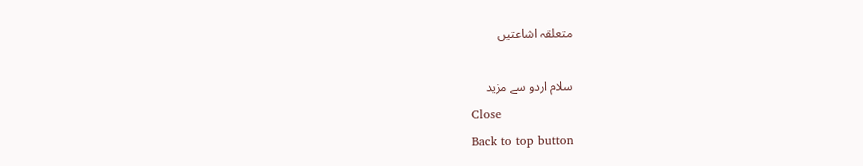متعلقہ اشاعتیں

سلام اردو سے مزید
Close
Back to top button